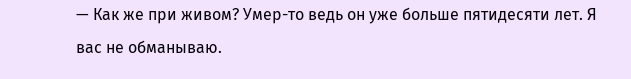— Как же при живом? Умер-то ведь он уже больше пятидесяти лет. Я вас не обманываю.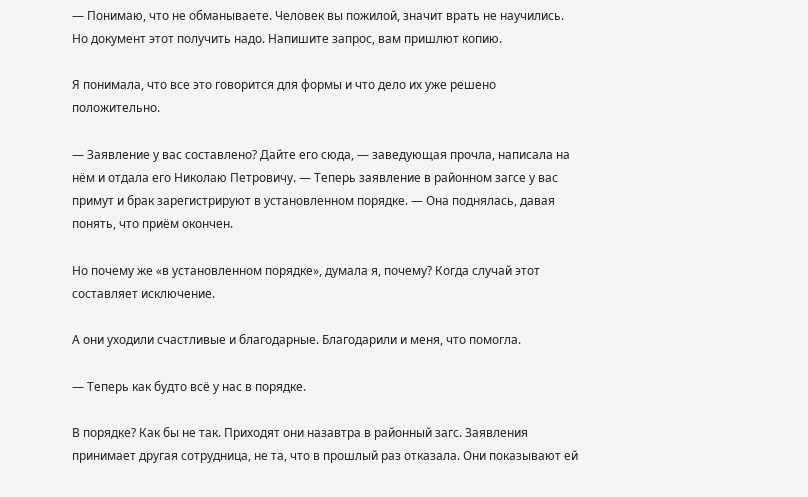— Понимаю, что не обманываете. Человек вы пожилой, значит врать не научились. Но документ этот получить надо. Напишите запрос, вам пришлют копию.

Я понимала, что все это говорится для формы и что дело их уже решено положительно.

— Заявление у вас составлено? Дайте его сюда, — заведующая прочла, написала на нём и отдала его Николаю Петровичу. — Теперь заявление в районном загсе у вас примут и брак зарегистрируют в установленном порядке. — Она поднялась, давая понять, что приём окончен.

Но почему же «в установленном порядке», думала я, почему? Когда случай этот составляет исключение.

А они уходили счастливые и благодарные. Благодарили и меня, что помогла.

— Теперь как будто всё у нас в порядке.

В порядке? Как бы не так. Приходят они назавтра в районный загс. Заявления принимает другая сотрудница, не та, что в прошлый раз отказала. Они показывают ей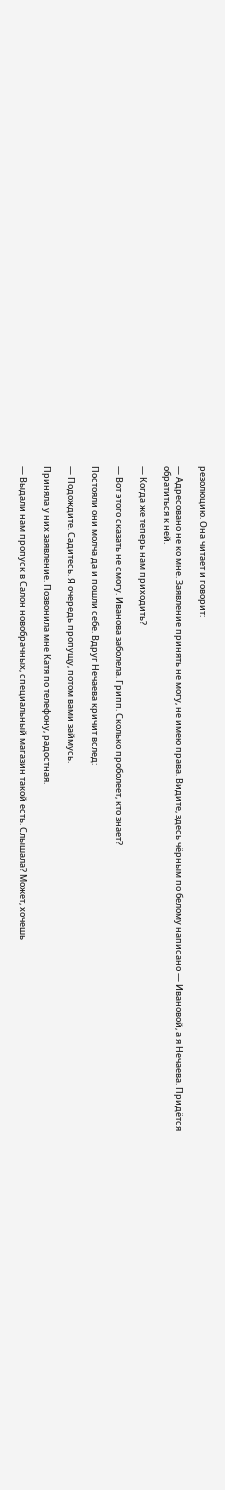резолюцию. Она читает и говорит:

— Адресовано не ко мне. Заявление принять не могу, не имею права. Видите, здесь чёрным по белому написано — Ивановой, а я Нечаева. Придётся обратиться к ней.

— Когда же теперь нам приходить?

— Вот этого сказать не смогу. Иванова заболела. Грипп. Сколько проболеет, кто знает?

Постояли они молча да и пошли себе. Вдруг Нечаева кричит вслед:

— Подождите. Садитесь. Я очередь пропущу, потом вами займусь.

Приняла у них заявление. Позвонила мне Катя по телефону, радостная.

— Выдали нам пропуск в Салон новобрачных, специальный магазин такой есть. Слышала? Может, хочешь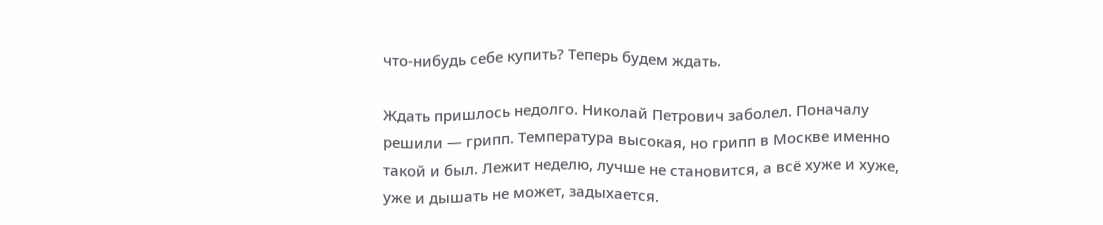что-нибудь себе купить? Теперь будем ждать.

Ждать пришлось недолго. Николай Петрович заболел. Поначалу решили — грипп. Температура высокая, но грипп в Москве именно такой и был. Лежит неделю, лучше не становится, а всё хуже и хуже, уже и дышать не может, задыхается.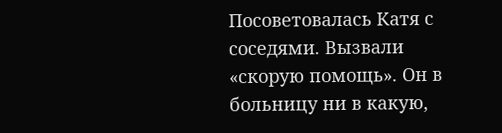Посоветовалась Катя с соседями. Вызвали «скорую помощь». Он в больницу ни в какую,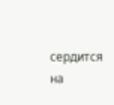сердится на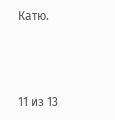Катю.



11 из 13